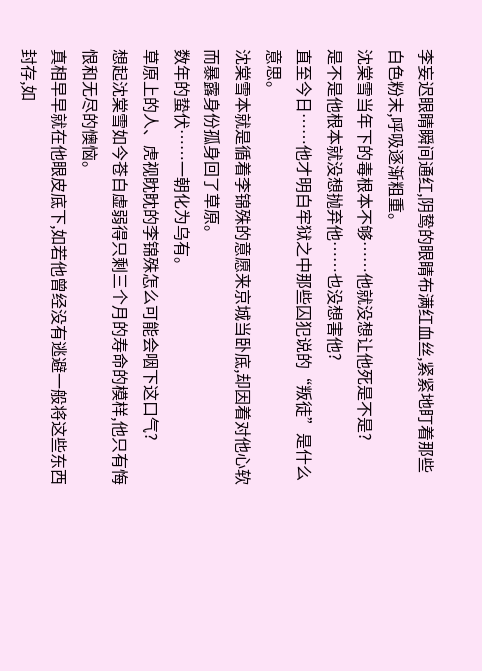李妄迟眼睛瞬间通红,阴鸷的眼睛布满红血丝,紧紧地盯着那些白色粉末,呼吸逐渐粗重。
沈棠雪当年下的毒根本不够……他就没想让他死是不是?
是不是他根本就没想抛弃他……也没想害他?
直至今日……他才明白牢狱之中那些囚犯说的“叛徒”是什么意思。
沈棠雪本就是循着李锦殊的意愿来京城当卧底,却因着对他心软而暴露身份孤身回了草原。
数年的蛰伏……一朝化为乌有。
草原上的人、虎视眈眈的李锦殊怎么可能会咽下这口气?
想起沈棠雪如今苍白虚弱得只剩三个月的寿命的模样,他只有悔恨和无尽的懊恼。
真相早早就在他眼皮底下,如若他曾经没有逃避一般将这些东西封存,如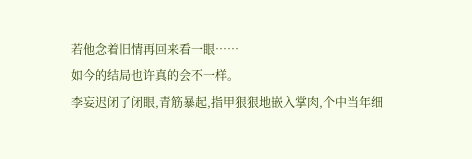若他念着旧情再回来看一眼……
如今的结局也许真的会不一样。
李妄迟闭了闭眼,青筋暴起,指甲狠狠地嵌入掌肉,个中当年细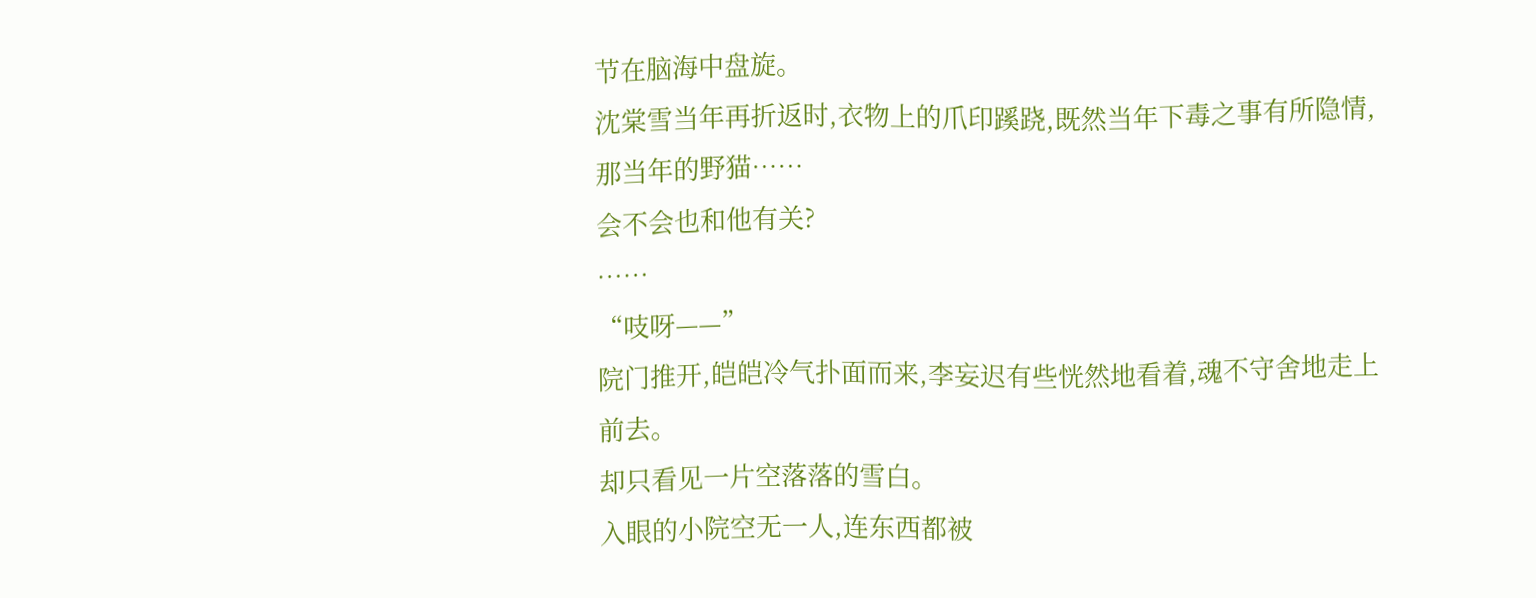节在脑海中盘旋。
沈棠雪当年再折返时,衣物上的爪印蹊跷,既然当年下毒之事有所隐情,那当年的野猫……
会不会也和他有关?
……
“吱呀——”
院门推开,皑皑冷气扑面而来,李妄迟有些恍然地看着,魂不守舍地走上前去。
却只看见一片空落落的雪白。
入眼的小院空无一人,连东西都被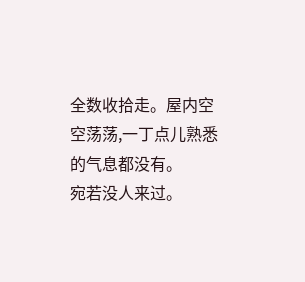全数收拾走。屋内空空荡荡,一丁点儿熟悉的气息都没有。
宛若没人来过。